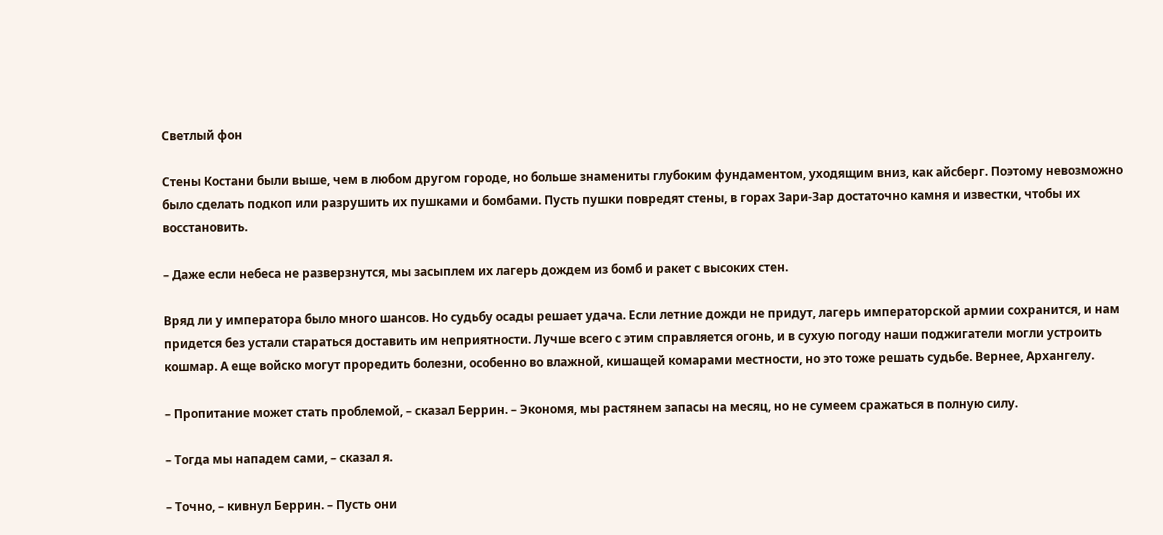Светлый фон

Стены Костани были выше, чем в любом другом городе, но больше знамениты глубоким фундаментом, уходящим вниз, как айсберг. Поэтому невозможно было сделать подкоп или разрушить их пушками и бомбами. Пусть пушки повредят стены, в горах Зари-Зар достаточно камня и известки, чтобы их восстановить.

– Даже если небеса не разверзнутся, мы засыплем их лагерь дождем из бомб и ракет с высоких стен.

Вряд ли у императора было много шансов. Но судьбу осады решает удача. Если летние дожди не придут, лагерь императорской армии сохранится, и нам придется без устали стараться доставить им неприятности. Лучше всего с этим справляется огонь, и в сухую погоду наши поджигатели могли устроить кошмар. А еще войско могут проредить болезни, особенно во влажной, кишащей комарами местности, но это тоже решать судьбе. Вернее, Архангелу.

– Пропитание может стать проблемой, – сказал Беррин. – Экономя, мы растянем запасы на месяц, но не сумеем сражаться в полную силу.

– Тогда мы нападем сами, – сказал я.

– Точно, – кивнул Беррин. – Пусть они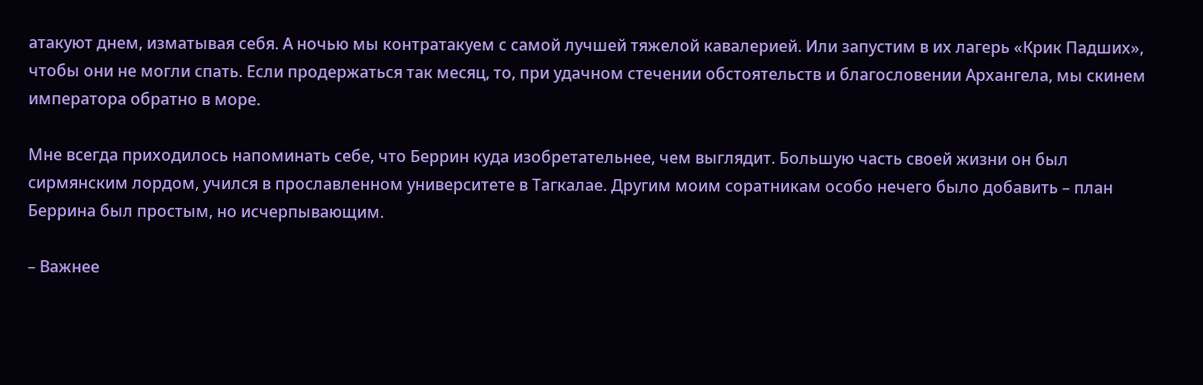атакуют днем, изматывая себя. А ночью мы контратакуем с самой лучшей тяжелой кавалерией. Или запустим в их лагерь «Крик Падших», чтобы они не могли спать. Если продержаться так месяц, то, при удачном стечении обстоятельств и благословении Архангела, мы скинем императора обратно в море.

Мне всегда приходилось напоминать себе, что Беррин куда изобретательнее, чем выглядит. Большую часть своей жизни он был сирмянским лордом, учился в прославленном университете в Тагкалае. Другим моим соратникам особо нечего было добавить – план Беррина был простым, но исчерпывающим.

– Важнее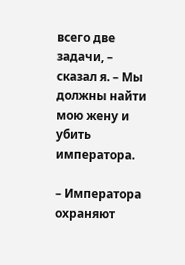всего две задачи, – сказал я. – Мы должны найти мою жену и убить императора.

– Императора охраняют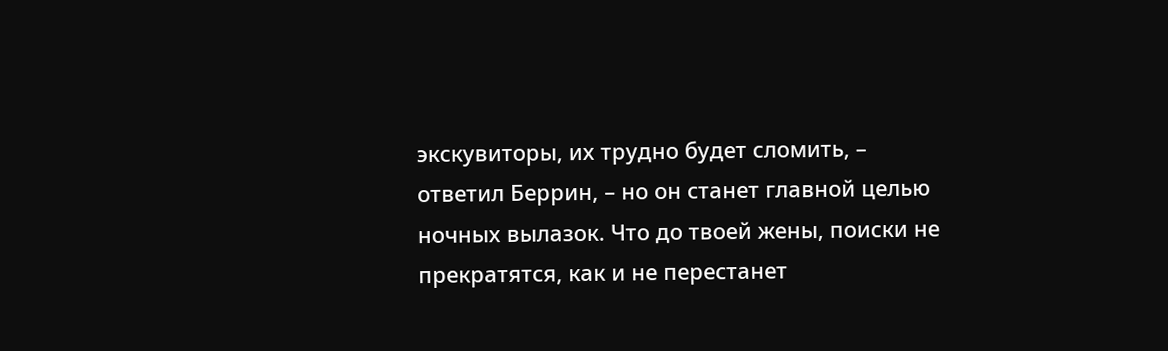экскувиторы, их трудно будет сломить, – ответил Беррин, – но он станет главной целью ночных вылазок. Что до твоей жены, поиски не прекратятся, как и не перестанет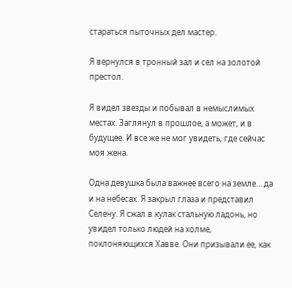стараться пыточных дел мастер.

Я вернулся в тронный зал и сел на золотой престол.

Я видел звезды и побывал в немыслимых местах. Заглянул в прошлое, а может, и в будущее. И все же не мог увидеть, где сейчас моя жена.

Одна девушка была важнее всего на земле… да и на небесах. Я закрыл глаза и представил Селену. Я сжал в кулак стальную ладонь, но увидел только людей на холме, поклоняющихся Хавве. Они призывали ее, как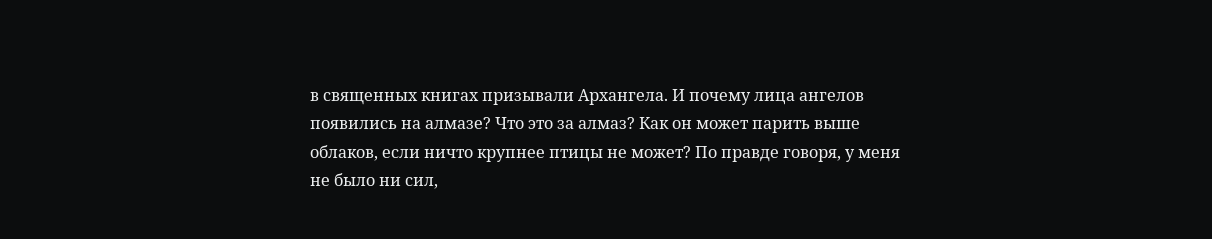в священных книгах призывали Архангела. И почему лица ангелов появились на алмазе? Что это за алмаз? Как он может парить выше облаков, если ничто крупнее птицы не может? По правде говоря, у меня не было ни сил,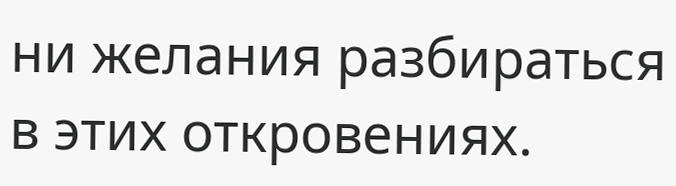ни желания разбираться в этих откровениях.